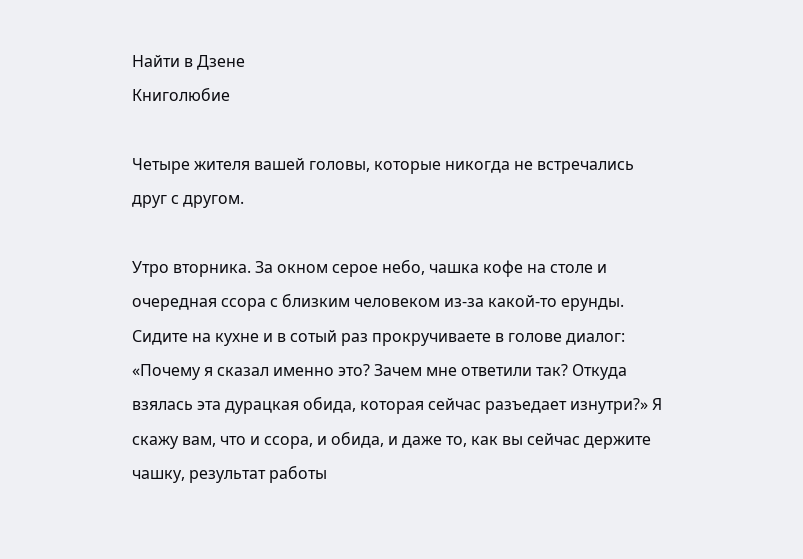Найти в Дзене
Книголюбие

Четыре жителя вашей головы, которые никогда не встречались друг с другом.

Утро вторника. За окном серое небо, чашка кофе на столе и очередная ссора с близким человеком из-за какой-то ерунды. Сидите на кухне и в сотый раз прокручиваете в голове диалог: «Почему я сказал именно это? Зачем мне ответили так? Откуда взялась эта дурацкая обида, которая сейчас разъедает изнутри?» Я скажу вам, что и ссора, и обида, и даже то, как вы сейчас держите чашку, результат работы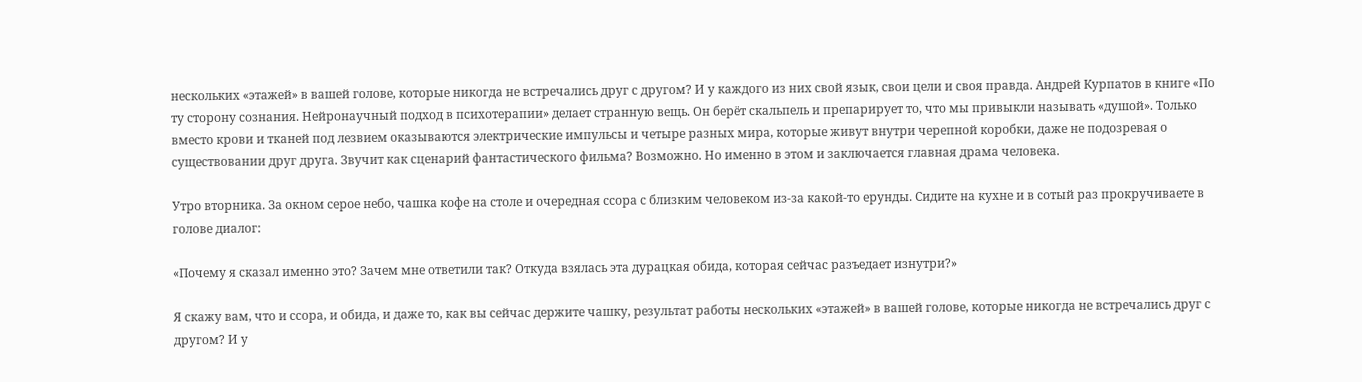нескольких «этажей» в вашей голове, которые никогда не встречались друг с другом? И у каждого из них свой язык, свои цели и своя правда. Андрей Курпатов в книге «По ту сторону сознания. Нейронаучный подход в психотерапии» делает странную вещь. Он берёт скальпель и препарирует то, что мы привыкли называть «душой». Только вместо крови и тканей под лезвием оказываются электрические импульсы и четыре разных мира, которые живут внутри черепной коробки, даже не подозревая о существовании друг друга. Звучит как сценарий фантастического фильма? Возможно. Но именно в этом и заключается главная драма человека.

Утро вторника. За окном серое небо, чашка кофе на столе и очередная ссора с близким человеком из-за какой-то ерунды. Сидите на кухне и в сотый раз прокручиваете в голове диалог:

«Почему я сказал именно это? Зачем мне ответили так? Откуда взялась эта дурацкая обида, которая сейчас разъедает изнутри?»

Я скажу вам, что и ссора, и обида, и даже то, как вы сейчас держите чашку, результат работы нескольких «этажей» в вашей голове, которые никогда не встречались друг с другом? И у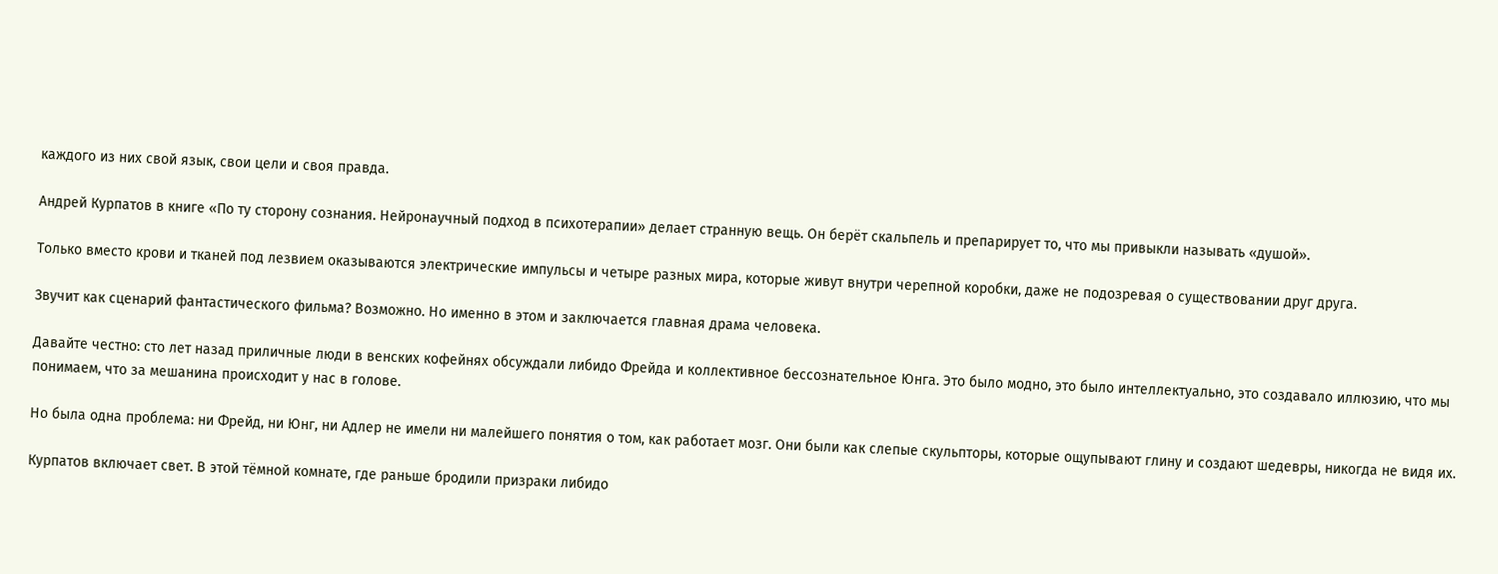каждого из них свой язык, свои цели и своя правда.

Андрей Курпатов в книге «По ту сторону сознания. Нейронаучный подход в психотерапии» делает странную вещь. Он берёт скальпель и препарирует то, что мы привыкли называть «душой».

Только вместо крови и тканей под лезвием оказываются электрические импульсы и четыре разных мира, которые живут внутри черепной коробки, даже не подозревая о существовании друг друга.

Звучит как сценарий фантастического фильма? Возможно. Но именно в этом и заключается главная драма человека.

Давайте честно: сто лет назад приличные люди в венских кофейнях обсуждали либидо Фрейда и коллективное бессознательное Юнга. Это было модно, это было интеллектуально, это создавало иллюзию, что мы понимаем, что за мешанина происходит у нас в голове.

Но была одна проблема: ни Фрейд, ни Юнг, ни Адлер не имели ни малейшего понятия о том, как работает мозг. Они были как слепые скульпторы, которые ощупывают глину и создают шедевры, никогда не видя их.

Курпатов включает свет. В этой тёмной комнате, где раньше бродили призраки либидо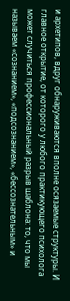и архетипов, вдруг обнаруживаются вполне осязаемые структуры. И главное открытие, от которого у любого практикующего психолога может случиться профессиональный разрыв шаблона: то, что мы называем «сознанием», «подсознанием», «бессознательным» и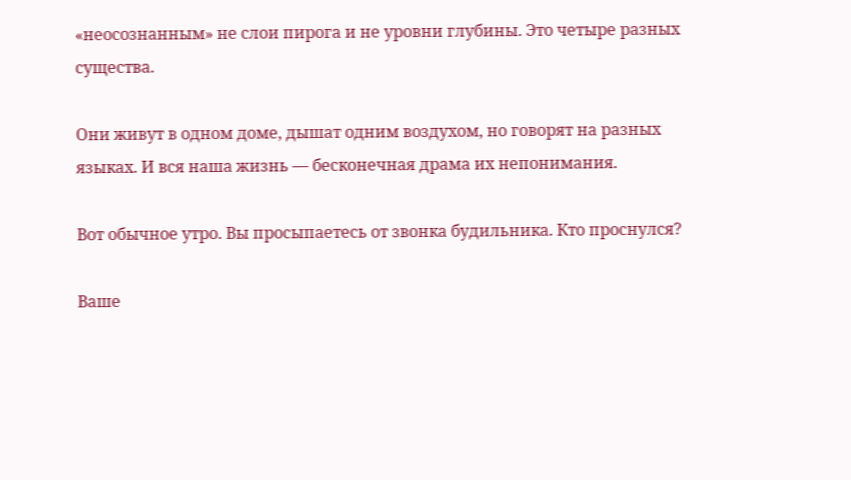«неосознанным» не слои пирога и не уровни глубины. Это четыре разных существа.

Они живут в одном доме, дышат одним воздухом, но говорят на разных языках. И вся наша жизнь — бесконечная драма их непонимания.

Вот обычное утро. Вы просыпаетесь от звонка будильника. Кто проснулся?

Ваше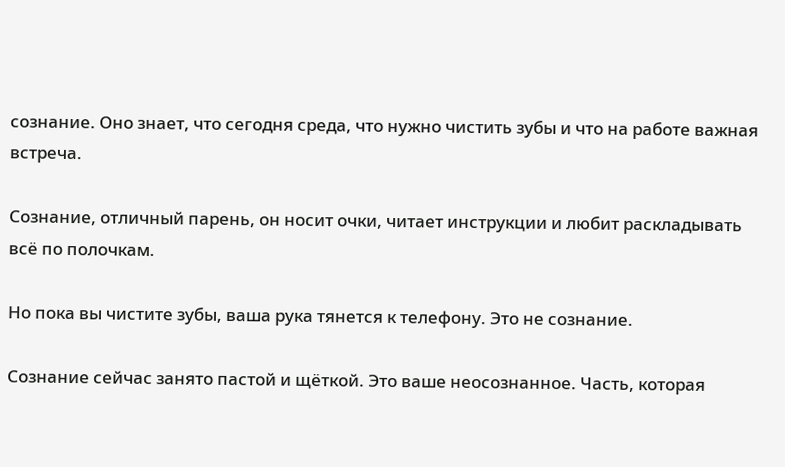сознание. Оно знает, что сегодня среда, что нужно чистить зубы и что на работе важная встреча.

Сознание, отличный парень, он носит очки, читает инструкции и любит раскладывать всё по полочкам.

Но пока вы чистите зубы, ваша рука тянется к телефону. Это не сознание.

Сознание сейчас занято пастой и щёткой. Это ваше неосознанное. Часть, которая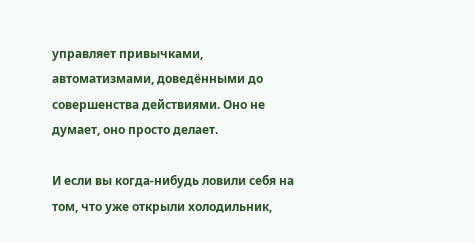управляет привычками, автоматизмами, доведёнными до совершенства действиями. Оно не думает, оно просто делает.

И если вы когда-нибудь ловили себя на том, что уже открыли холодильник,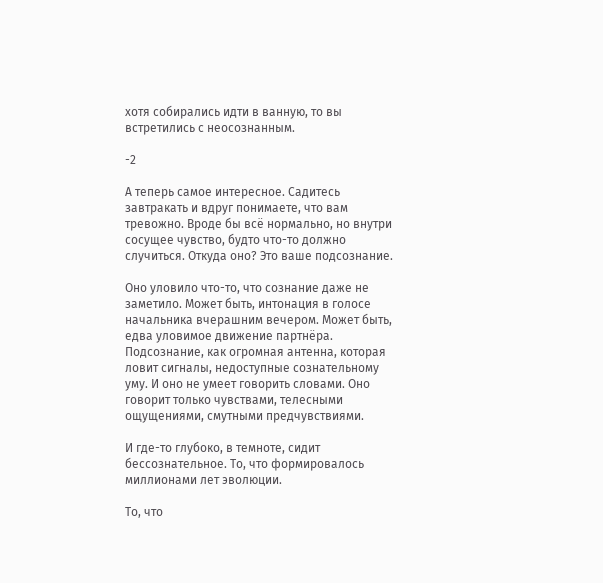хотя собирались идти в ванную, то вы встретились с неосознанным.

-2

А теперь самое интересное. Садитесь завтракать и вдруг понимаете, что вам тревожно. Вроде бы всё нормально, но внутри сосущее чувство, будто что-то должно случиться. Откуда оно? Это ваше подсознание.

Оно уловило что-то, что сознание даже не заметило. Может быть, интонация в голосе начальника вчерашним вечером. Может быть, едва уловимое движение партнёра. Подсознание, как огромная антенна, которая ловит сигналы, недоступные сознательному уму. И оно не умеет говорить словами. Оно говорит только чувствами, телесными ощущениями, смутными предчувствиями.

И где-то глубоко, в темноте, сидит бессознательное. То, что формировалось миллионами лет эволюции.

То, что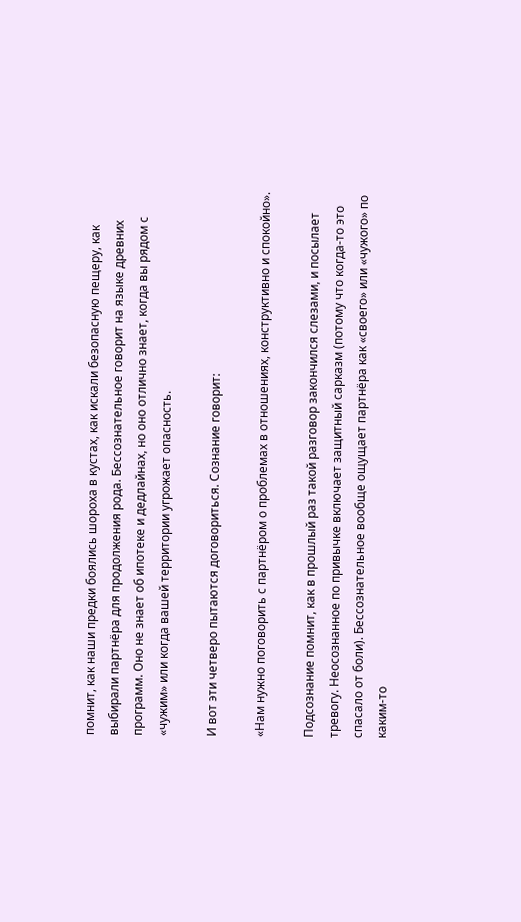помнит, как наши предки боялись шороха в кустах, как искали безопасную пещеру, как выбирали партнёра для продолжения рода. Бессознательное говорит на языке древних программ. Оно не знает об ипотеке и дедлайнах, но оно отлично знает, когда вы рядом с «чужим» или когда вашей территории угрожает опасность.

И вот эти четверо пытаются договориться. Сознание говорит:

«Нам нужно поговорить с партнёром о проблемах в отношениях, конструктивно и спокойно».

Подсознание помнит, как в прошлый раз такой разговор закончился слезами, и посылает тревогу. Неосознанное по привычке включает защитный сарказм (потому что когда-то это спасало от боли). Бессознательное вообще ощущает партнёра как «своего» или «чужого» по каким-то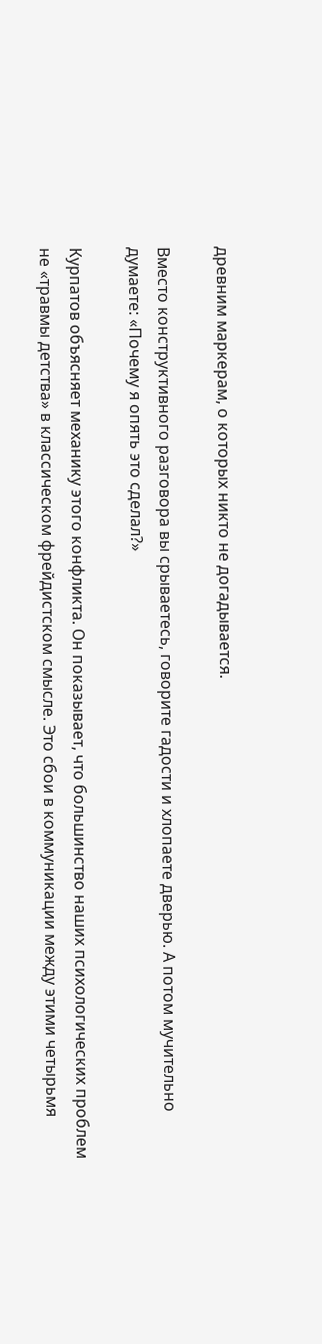древним маркерам, о которых никто не догадывается.

Вместо конструктивного разговора вы срываетесь, говорите гадости и хлопаете дверью. А потом мучительно думаете: «Почему я опять это сделал?»

Курпатов объясняет механику этого конфликта. Он показывает, что большинство наших психологических проблем не «травмы детства» в классическом фрейдистском смысле. Это сбои в коммуникации между этими четырьмя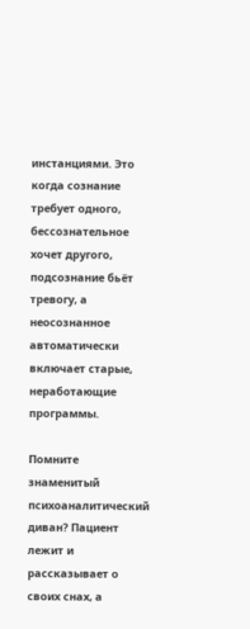инстанциями. Это когда сознание требует одного, бессознательное хочет другого, подсознание бьёт тревогу, а неосознанное автоматически включает старые, неработающие программы.

Помните знаменитый психоаналитический диван? Пациент лежит и рассказывает о своих снах, а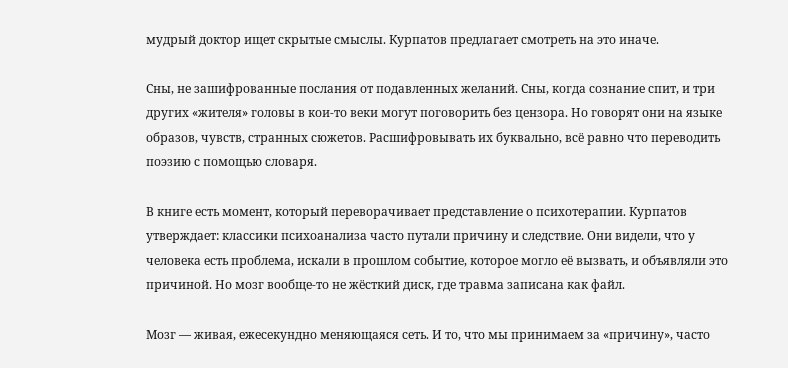мудрый доктор ищет скрытые смыслы. Курпатов предлагает смотреть на это иначе.

Сны, не зашифрованные послания от подавленных желаний. Сны, когда сознание спит, и три других «жителя» головы в кои-то веки могут поговорить без цензора. Но говорят они на языке образов, чувств, странных сюжетов. Расшифровывать их буквально, всё равно что переводить поэзию с помощью словаря.

В книге есть момент, который переворачивает представление о психотерапии. Курпатов утверждает: классики психоанализа часто путали причину и следствие. Они видели, что у человека есть проблема, искали в прошлом событие, которое могло её вызвать, и объявляли это причиной. Но мозг вообще-то не жёсткий диск, где травма записана как файл.

Мозг — живая, ежесекундно меняющаяся сеть. И то, что мы принимаем за «причину», часто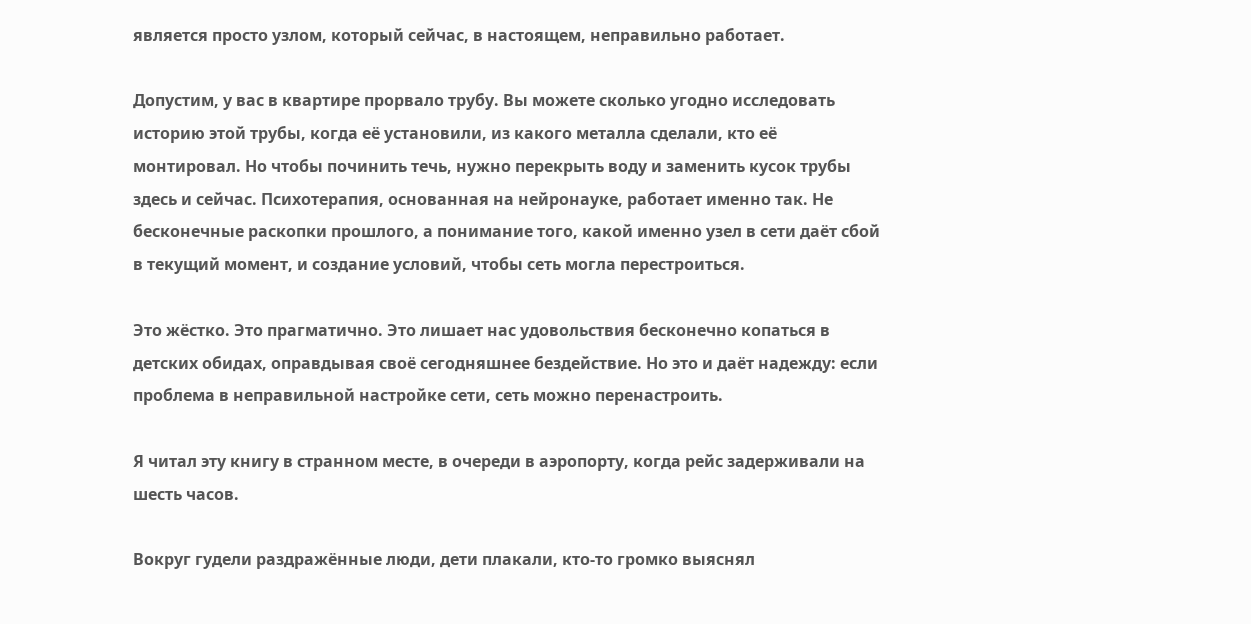является просто узлом, который сейчас, в настоящем, неправильно работает.

Допустим, у вас в квартире прорвало трубу. Вы можете сколько угодно исследовать историю этой трубы, когда её установили, из какого металла сделали, кто её монтировал. Но чтобы починить течь, нужно перекрыть воду и заменить кусок трубы здесь и сейчас. Психотерапия, основанная на нейронауке, работает именно так. Не бесконечные раскопки прошлого, а понимание того, какой именно узел в сети даёт сбой в текущий момент, и создание условий, чтобы сеть могла перестроиться.

Это жёстко. Это прагматично. Это лишает нас удовольствия бесконечно копаться в детских обидах, оправдывая своё сегодняшнее бездействие. Но это и даёт надежду: если проблема в неправильной настройке сети, сеть можно перенастроить.

Я читал эту книгу в странном месте, в очереди в аэропорту, когда рейс задерживали на шесть часов.

Вокруг гудели раздражённые люди, дети плакали, кто-то громко выяснял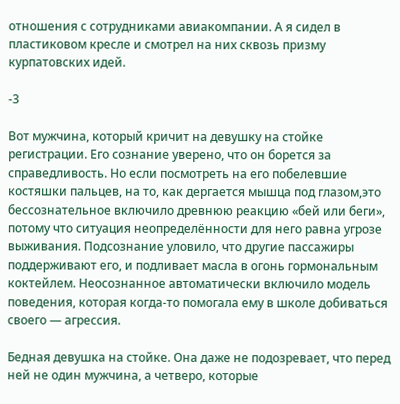отношения с сотрудниками авиакомпании. А я сидел в пластиковом кресле и смотрел на них сквозь призму курпатовских идей.

-3

Вот мужчина, который кричит на девушку на стойке регистрации. Его сознание уверено, что он борется за справедливость. Но если посмотреть на его побелевшие костяшки пальцев, на то, как дергается мышца под глазом,это бессознательное включило древнюю реакцию «бей или беги», потому что ситуация неопределённости для него равна угрозе выживания. Подсознание уловило, что другие пассажиры поддерживают его, и подливает масла в огонь гормональным коктейлем. Неосознанное автоматически включило модель поведения, которая когда-то помогала ему в школе добиваться своего — агрессия.

Бедная девушка на стойке. Она даже не подозревает, что перед ней не один мужчина, а четверо, которые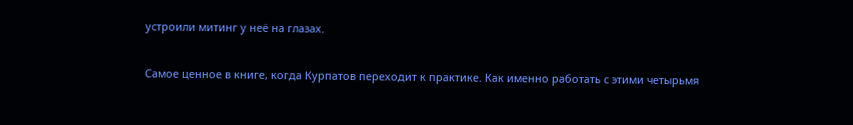устроили митинг у неё на глазах.

Самое ценное в книге, когда Курпатов переходит к практике. Как именно работать с этими четырьмя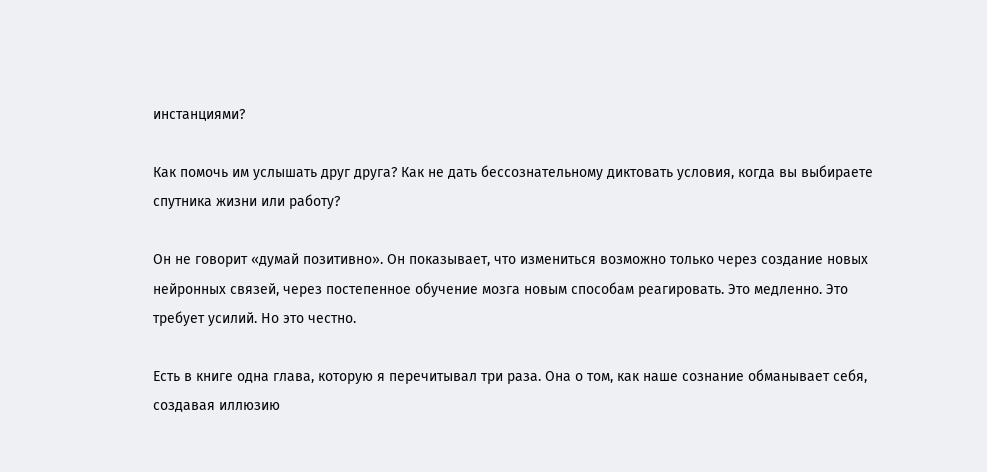инстанциями?

Как помочь им услышать друг друга? Как не дать бессознательному диктовать условия, когда вы выбираете спутника жизни или работу?

Он не говорит «думай позитивно». Он показывает, что измениться возможно только через создание новых нейронных связей, через постепенное обучение мозга новым способам реагировать. Это медленно. Это требует усилий. Но это честно.

Есть в книге одна глава, которую я перечитывал три раза. Она о том, как наше сознание обманывает себя, создавая иллюзию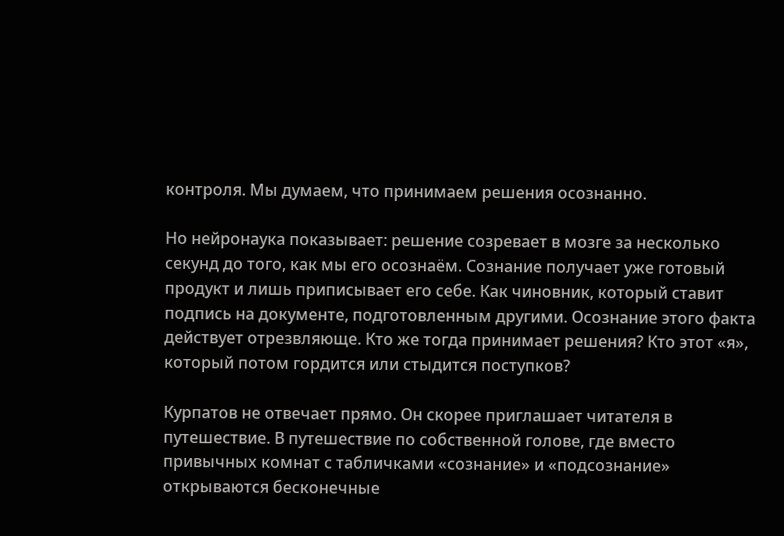контроля. Мы думаем, что принимаем решения осознанно.

Но нейронаука показывает: решение созревает в мозге за несколько секунд до того, как мы его осознаём. Сознание получает уже готовый продукт и лишь приписывает его себе. Как чиновник, который ставит подпись на документе, подготовленным другими. Осознание этого факта действует отрезвляюще. Кто же тогда принимает решения? Кто этот «я», который потом гордится или стыдится поступков?

Курпатов не отвечает прямо. Он скорее приглашает читателя в путешествие. В путешествие по собственной голове, где вместо привычных комнат с табличками «сознание» и «подсознание» открываются бесконечные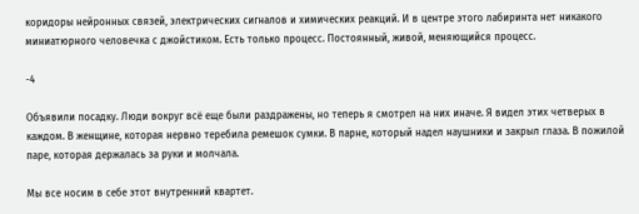коридоры нейронных связей, электрических сигналов и химических реакций. И в центре этого лабиринта нет никакого миниатюрного человечка с джойстиком. Есть только процесс. Постоянный, живой, меняющийся процесс.

-4

Объявили посадку. Люди вокруг всё еще были раздражены, но теперь я смотрел на них иначе. Я видел этих четверых в каждом. В женщине, которая нервно теребила ремешок сумки. В парне, который надел наушники и закрыл глаза. В пожилой паре, которая держалась за руки и молчала.

Мы все носим в себе этот внутренний квартет.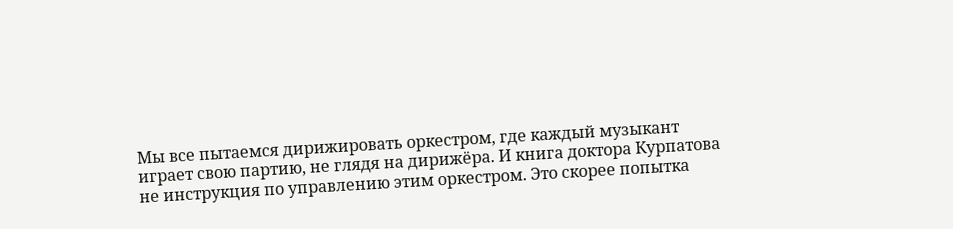Мы все пытаемся дирижировать оркестром, где каждый музыкант играет свою партию, не глядя на дирижёра. И книга доктора Курпатова не инструкция по управлению этим оркестром. Это скорее попытка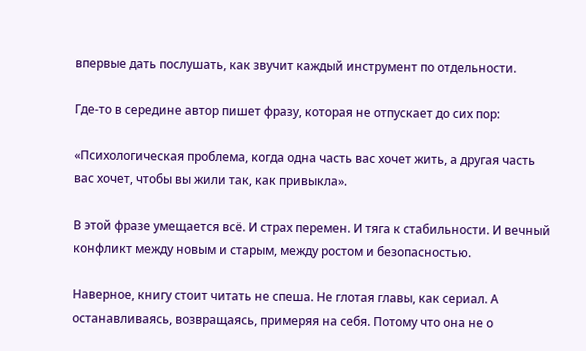впервые дать послушать, как звучит каждый инструмент по отдельности.

Где-то в середине автор пишет фразу, которая не отпускает до сих пор:

«Психологическая проблема, когда одна часть вас хочет жить, а другая часть вас хочет, чтобы вы жили так, как привыкла».

В этой фразе умещается всё. И страх перемен. И тяга к стабильности. И вечный конфликт между новым и старым, между ростом и безопасностью.

Наверное, книгу стоит читать не спеша. Не глотая главы, как сериал. А останавливаясь, возвращаясь, примеряя на себя. Потому что она не о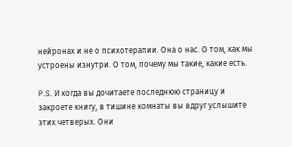нейронах и не о психотерапии. Она о нас. О том, как мы устроены изнутри. О том, почему мы такие, какие есть.

P.S. И когда вы дочитаете последнюю страницу и закроете книгу, в тишине комнаты вы вдруг услышите этих четверых. Они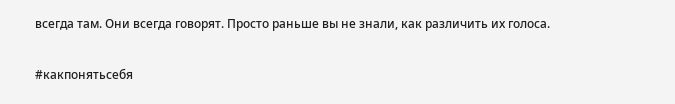всегда там. Они всегда говорят. Просто раньше вы не знали, как различить их голоса.

#какпонятьсебя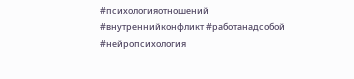#психологияотношений #внутреннийконфликт #работанадсобой #нейропсихология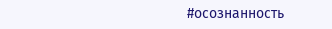#осознанность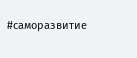#саморазвитие